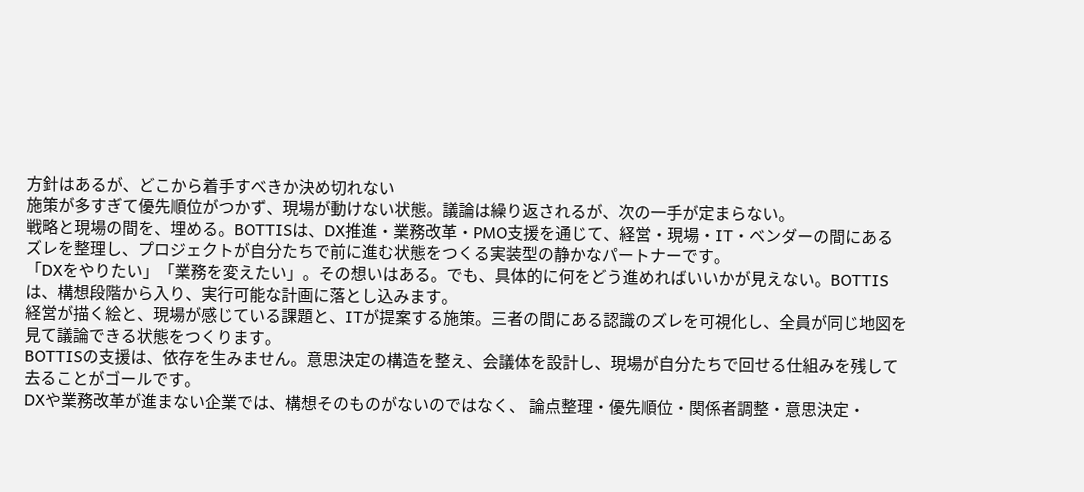方針はあるが、どこから着手すべきか決め切れない
施策が多すぎて優先順位がつかず、現場が動けない状態。議論は繰り返されるが、次の一手が定まらない。
戦略と現場の間を、埋める。BOTTISは、DX推進・業務改革・PMO支援を通じて、経営・現場・IT・ベンダーの間にあるズレを整理し、プロジェクトが自分たちで前に進む状態をつくる実装型の静かなパートナーです。
「DXをやりたい」「業務を変えたい」。その想いはある。でも、具体的に何をどう進めればいいかが見えない。BOTTISは、構想段階から入り、実行可能な計画に落とし込みます。
経営が描く絵と、現場が感じている課題と、ITが提案する施策。三者の間にある認識のズレを可視化し、全員が同じ地図を見て議論できる状態をつくります。
BOTTISの支援は、依存を生みません。意思決定の構造を整え、会議体を設計し、現場が自分たちで回せる仕組みを残して去ることがゴールです。
DXや業務改革が進まない企業では、構想そのものがないのではなく、 論点整理・優先順位・関係者調整・意思決定・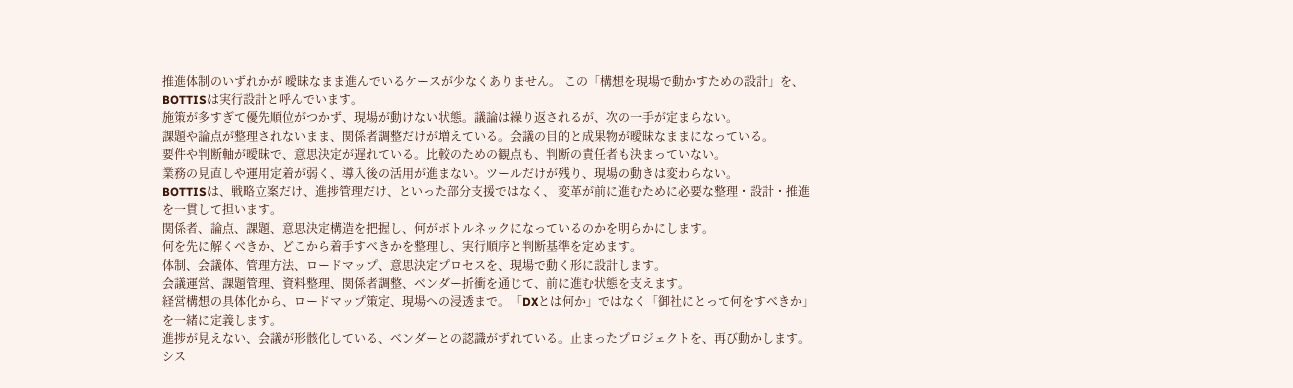推進体制のいずれかが 曖昧なまま進んでいるケースが少なくありません。 この「構想を現場で動かすための設計」を、BOTTISは実行設計と呼んでいます。
施策が多すぎて優先順位がつかず、現場が動けない状態。議論は繰り返されるが、次の一手が定まらない。
課題や論点が整理されないまま、関係者調整だけが増えている。会議の目的と成果物が曖昧なままになっている。
要件や判断軸が曖昧で、意思決定が遅れている。比較のための観点も、判断の責任者も決まっていない。
業務の見直しや運用定着が弱く、導入後の活用が進まない。ツールだけが残り、現場の動きは変わらない。
BOTTISは、戦略立案だけ、進捗管理だけ、といった部分支援ではなく、 変革が前に進むために必要な整理・設計・推進を一貫して担います。
関係者、論点、課題、意思決定構造を把握し、何がボトルネックになっているのかを明らかにします。
何を先に解くべきか、どこから着手すべきかを整理し、実行順序と判断基準を定めます。
体制、会議体、管理方法、ロードマップ、意思決定プロセスを、現場で動く形に設計します。
会議運営、課題管理、資料整理、関係者調整、ベンダー折衝を通じて、前に進む状態を支えます。
経営構想の具体化から、ロードマップ策定、現場への浸透まで。「DXとは何か」ではなく「御社にとって何をすべきか」を一緒に定義します。
進捗が見えない、会議が形骸化している、ベンダーとの認識がずれている。止まったプロジェクトを、再び動かします。
シス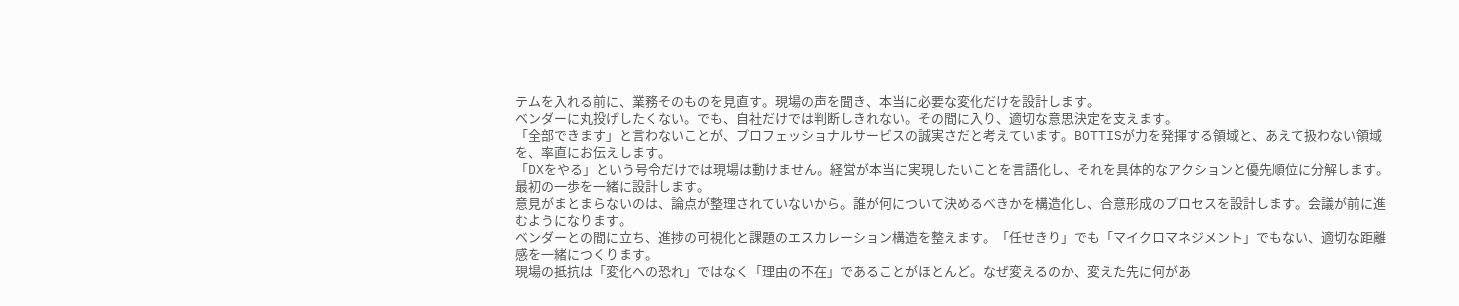テムを入れる前に、業務そのものを見直す。現場の声を聞き、本当に必要な変化だけを設計します。
ベンダーに丸投げしたくない。でも、自社だけでは判断しきれない。その間に入り、適切な意思決定を支えます。
「全部できます」と言わないことが、プロフェッショナルサービスの誠実さだと考えています。BOTTISが力を発揮する領域と、あえて扱わない領域を、率直にお伝えします。
「DXをやる」という号令だけでは現場は動けません。経営が本当に実現したいことを言語化し、それを具体的なアクションと優先順位に分解します。最初の一歩を一緒に設計します。
意見がまとまらないのは、論点が整理されていないから。誰が何について決めるべきかを構造化し、合意形成のプロセスを設計します。会議が前に進むようになります。
ベンダーとの間に立ち、進捗の可視化と課題のエスカレーション構造を整えます。「任せきり」でも「マイクロマネジメント」でもない、適切な距離感を一緒につくります。
現場の抵抗は「変化への恐れ」ではなく「理由の不在」であることがほとんど。なぜ変えるのか、変えた先に何があ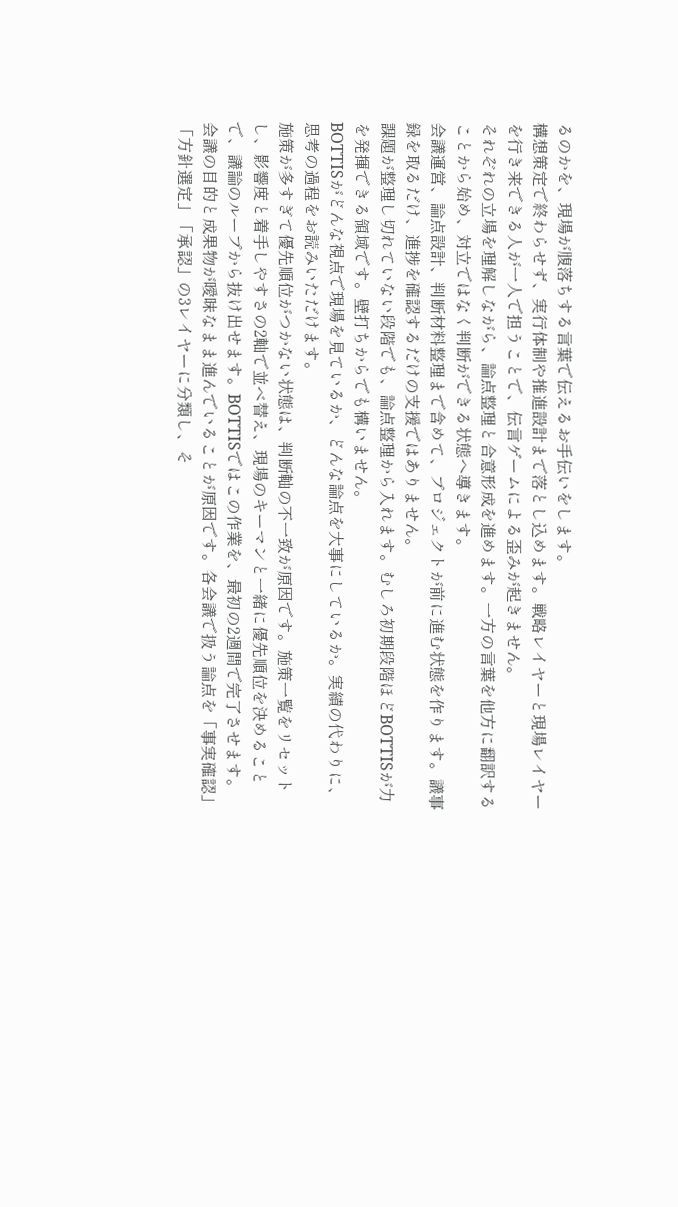るのかを、現場が腹落ちする言葉で伝えるお手伝いをします。
構想策定で終わらせず、実行体制や推進設計まで落とし込めます。戦略レイヤーと現場レイヤーを行き来できる人が一人で担うことで、伝言ゲームによる歪みが起きません。
それぞれの立場を理解しながら、論点整理と合意形成を進めます。一方の言葉を他方に翻訳することから始め、対立ではなく判断ができる状態へ導きます。
会議運営、論点設計、判断材料整理まで含めて、プロジェクトが前に進む状態を作ります。議事録を取るだけ、進捗を確認するだけの支援ではありません。
課題が整理し切れていない段階でも、論点整理から入れます。むしろ初期段階ほどBOTTISが力を発揮できる領域です。壁打ちからでも構いません。
BOTTISがどんな視点で現場を見ているか、どんな論点を大事にしているか。実績の代わりに、思考の過程をお読みいただけます。
施策が多すぎて優先順位がつかない状態は、判断軸の不一致が原因です。施策一覧をリセットし、影響度と着手しやすさの2軸で並べ替え、現場のキーマンと一緒に優先順位を決めることで、議論のループから抜け出せます。BOTTISではこの作業を、最初の2週間で完了させます。
会議の目的と成果物が曖昧なまま進んでいることが原因です。各会議で扱う論点を「事実確認」「方針選定」「承認」の3レイヤーに分類し、そ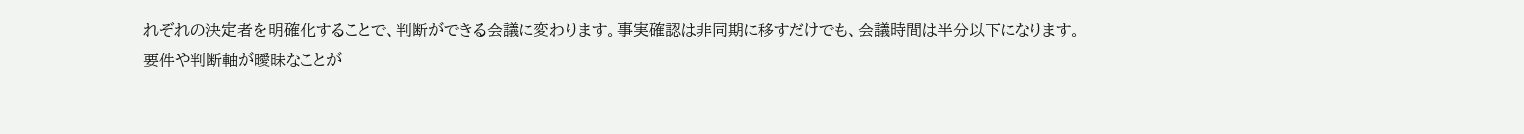れぞれの決定者を明確化することで、判断ができる会議に変わります。事実確認は非同期に移すだけでも、会議時間は半分以下になります。
要件や判断軸が曖昧なことが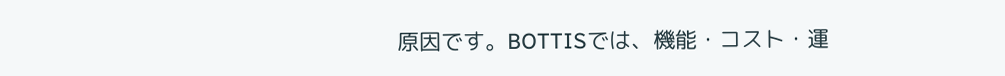原因です。BOTTISでは、機能・コスト・運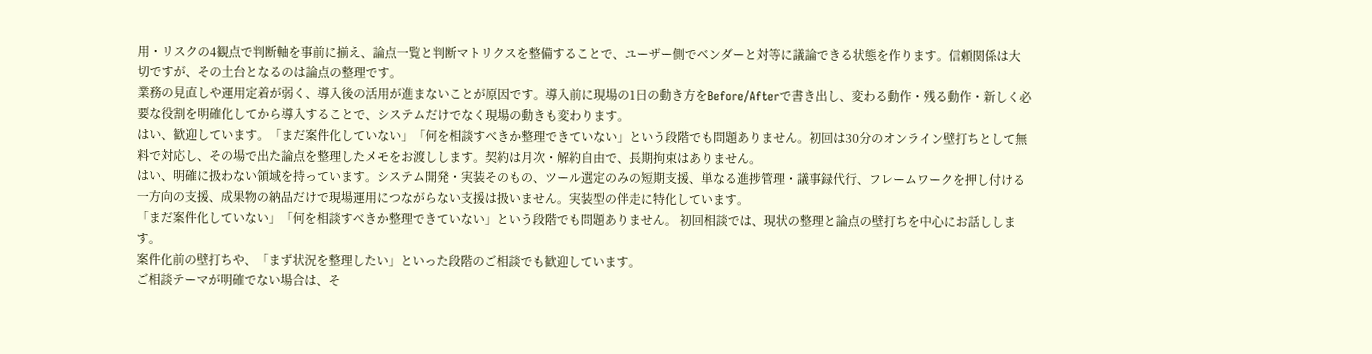用・リスクの4観点で判断軸を事前に揃え、論点一覧と判断マトリクスを整備することで、ユーザー側でベンダーと対等に議論できる状態を作ります。信頼関係は大切ですが、その土台となるのは論点の整理です。
業務の見直しや運用定着が弱く、導入後の活用が進まないことが原因です。導入前に現場の1日の動き方をBefore/Afterで書き出し、変わる動作・残る動作・新しく必要な役割を明確化してから導入することで、システムだけでなく現場の動きも変わります。
はい、歓迎しています。「まだ案件化していない」「何を相談すべきか整理できていない」という段階でも問題ありません。初回は30分のオンライン壁打ちとして無料で対応し、その場で出た論点を整理したメモをお渡しします。契約は月次・解約自由で、長期拘束はありません。
はい、明確に扱わない領域を持っています。システム開発・実装そのもの、ツール選定のみの短期支援、単なる進捗管理・議事録代行、フレームワークを押し付ける一方向の支援、成果物の納品だけで現場運用につながらない支援は扱いません。実装型の伴走に特化しています。
「まだ案件化していない」「何を相談すべきか整理できていない」という段階でも問題ありません。 初回相談では、現状の整理と論点の壁打ちを中心にお話しします。
案件化前の壁打ちや、「まず状況を整理したい」といった段階のご相談でも歓迎しています。
ご相談テーマが明確でない場合は、そ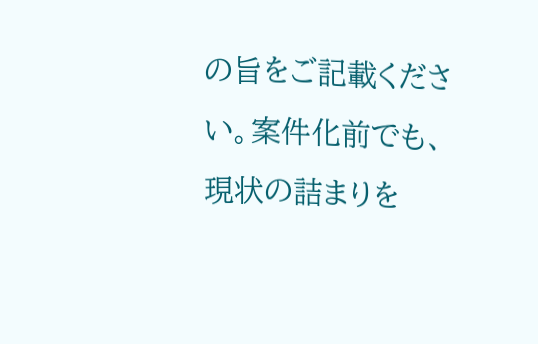の旨をご記載ください。案件化前でも、現状の詰まりを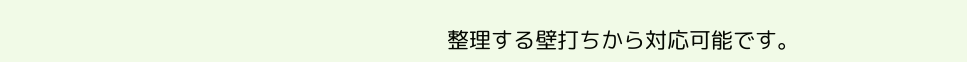整理する壁打ちから対応可能です。